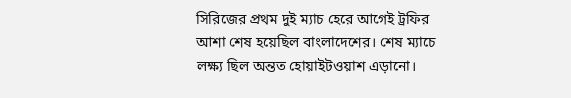সিরিজের প্রথম দুই ম্যাচ হেরে আগেই ট্রফির আশা শেষ হয়েছিল বাংলাদেশের। শেষ ম্যাচে লক্ষ্য ছিল অন্তত হোয়াইটওয়াশ এড়ানো।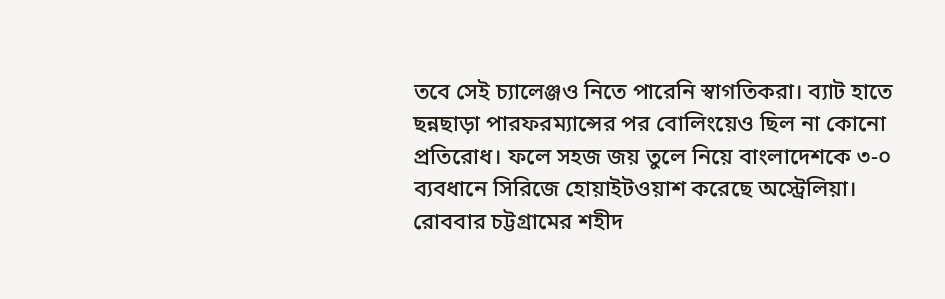তবে সেই চ্যালেঞ্জও নিতে পারেনি স্বাগতিকরা। ব্যাট হাতে ছন্নছাড়া পারফরম্যান্সের পর বোলিংয়েও ছিল না কোনো প্রতিরোধ। ফলে সহজ জয় তুলে নিয়ে বাংলাদেশকে ৩-০ ব্যবধানে সিরিজে হোয়াইটওয়াশ করেছে অস্ট্রেলিয়া।
রোববার চট্টগ্রামের শহীদ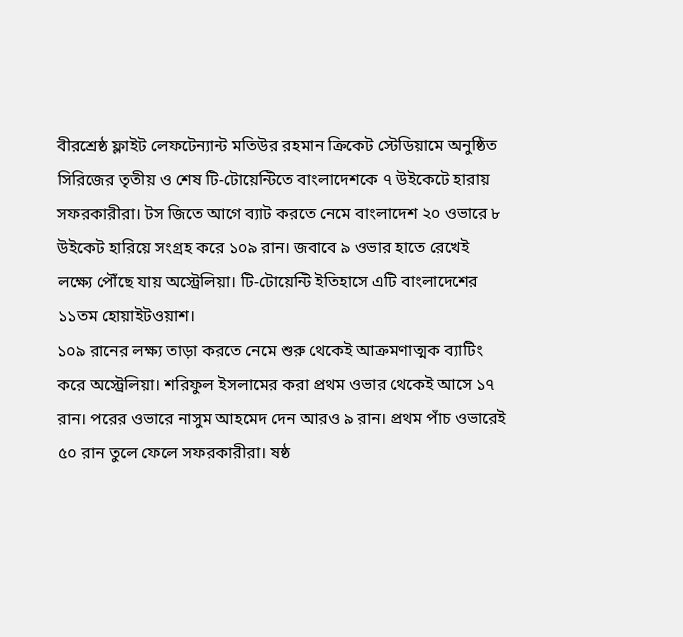বীরশ্রেষ্ঠ ফ্লাইট লেফটেন্যান্ট মতিউর রহমান ক্রিকেট স্টেডিয়ামে অনুষ্ঠিত সিরিজের তৃতীয় ও শেষ টি-টোয়েন্টিতে বাংলাদেশকে ৭ উইকেটে হারায় সফরকারীরা। টস জিতে আগে ব্যাট করতে নেমে বাংলাদেশ ২০ ওভারে ৮ উইকেট হারিয়ে সংগ্রহ করে ১০৯ রান। জবাবে ৯ ওভার হাতে রেখেই লক্ষ্যে পৌঁছে যায় অস্ট্রেলিয়া। টি-টোয়েন্টি ইতিহাসে এটি বাংলাদেশের ১১তম হোয়াইটওয়াশ।
১০৯ রানের লক্ষ্য তাড়া করতে নেমে শুরু থেকেই আক্রমণাত্মক ব্যাটিং করে অস্ট্রেলিয়া। শরিফুল ইসলামের করা প্রথম ওভার থেকেই আসে ১৭ রান। পরের ওভারে নাসুম আহমেদ দেন আরও ৯ রান। প্রথম পাঁচ ওভারেই ৫০ রান তুলে ফেলে সফরকারীরা। ষষ্ঠ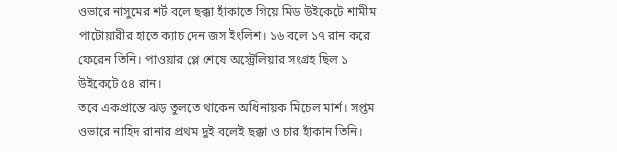ওভারে নাসুমের শর্ট বলে ছক্কা হাঁকাতে গিয়ে মিড উইকেটে শামীম পাটোয়ারীর হাতে ক্যাচ দেন জস ইংলিশ। ১৬ বলে ১৭ রান করে ফেরেন তিনি। পাওয়ার প্লে শেষে অস্ট্রেলিয়ার সংগ্রহ ছিল ১ উইকেটে ৫৪ রান।
তবে একপ্রান্তে ঝড় তুলতে থাকেন অধিনায়ক মিচেল মার্শ। সপ্তম ওভারে নাহিদ রানার প্রথম দুই বলেই ছক্কা ও চার হাঁকান তিনি।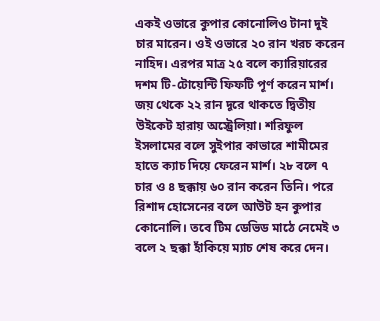একই ওভারে কুপার কোনোলিও টানা দুই চার মারেন। ওই ওভারে ২০ রান খরচ করেন নাহিদ। এরপর মাত্র ২৫ বলে ক্যারিয়ারের দশম টি-টোয়েন্টি ফিফটি পূর্ণ করেন মার্শ।
জয় থেকে ২২ রান দূরে থাকতে দ্বিতীয় উইকেট হারায় অস্ট্রেলিয়া। শরিফুল ইসলামের বলে সুইপার কাভারে শামীমের হাতে ক্যাচ দিয়ে ফেরেন মার্শ। ২৮ বলে ৭ চার ও ৪ ছক্কায় ৬০ রান করেন তিনি। পরে রিশাদ হোসেনের বলে আউট হন কুপার কোনোলি। তবে টিম ডেভিড মাঠে নেমেই ৩ বলে ২ ছক্কা হাঁকিয়ে ম্যাচ শেষ করে দেন।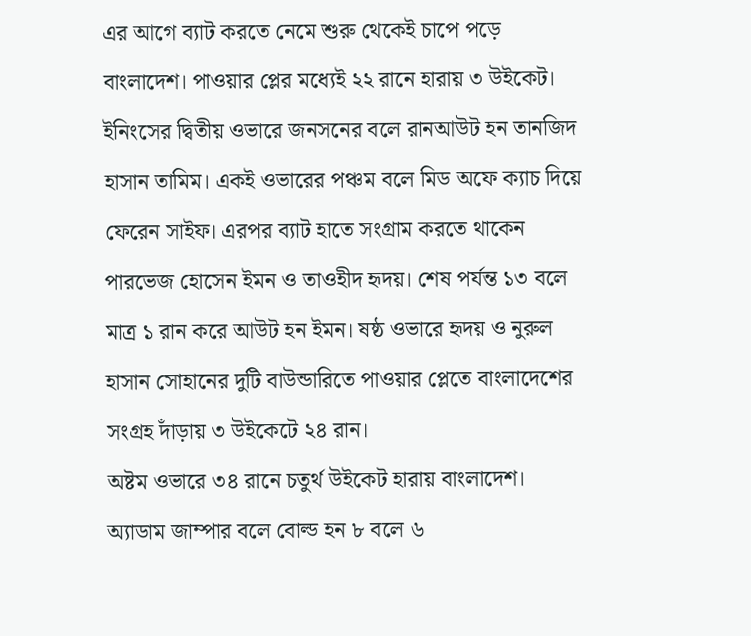এর আগে ব্যাট করতে নেমে শুরু থেকেই চাপে পড়ে বাংলাদেশ। পাওয়ার প্লের মধ্যেই ২২ রানে হারায় ৩ উইকেট।
ইনিংসের দ্বিতীয় ওভারে জনসনের বলে রানআউট হন তানজিদ হাসান তামিম। একই ওভারের পঞ্চম বলে মিড অফে ক্যাচ দিয়ে ফেরেন সাইফ। এরপর ব্যাট হাতে সংগ্রাম করতে থাকেন পারভেজ হোসেন ইমন ও তাওহীদ হৃদয়। শেষ পর্যন্ত ১৩ বলে মাত্র ১ রান করে আউট হন ইমন। ষষ্ঠ ওভারে হৃদয় ও নুরুল হাসান সোহানের দুটি বাউন্ডারিতে পাওয়ার প্লেতে বাংলাদেশের সংগ্রহ দাঁড়ায় ৩ উইকেটে ২৪ রান।
অষ্টম ওভারে ৩৪ রানে চতুর্থ উইকেট হারায় বাংলাদেশ। অ্যাডাম জাম্পার বলে বোল্ড হন ৮ বলে ৬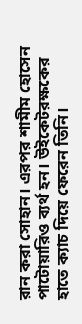রান করা সোহান। এরপর শামীম হোসেন পাটোয়ারিও ব্যর্থ হন। উইকেটরক্ষকের হাতে ক্যাচ দিয়ে ফেরেন তিনি।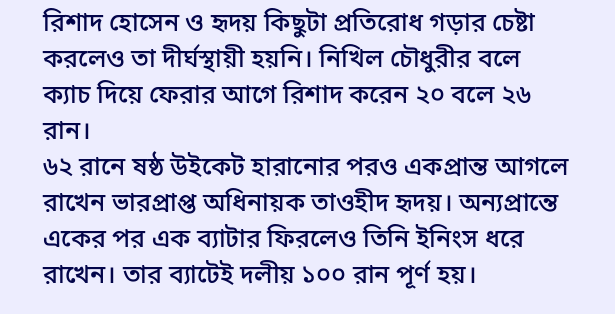রিশাদ হোসেন ও হৃদয় কিছুটা প্রতিরোধ গড়ার চেষ্টা করলেও তা দীর্ঘস্থায়ী হয়নি। নিখিল চৌধুরীর বলে ক্যাচ দিয়ে ফেরার আগে রিশাদ করেন ২০ বলে ২৬ রান।
৬২ রানে ষষ্ঠ উইকেট হারানোর পরও একপ্রান্ত আগলে রাখেন ভারপ্রাপ্ত অধিনায়ক তাওহীদ হৃদয়। অন্যপ্রান্তে একের পর এক ব্যাটার ফিরলেও তিনি ইনিংস ধরে রাখেন। তার ব্যাটেই দলীয় ১০০ রান পূর্ণ হয়।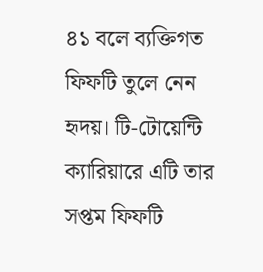৪১ বলে ব্যক্তিগত ফিফটি তুলে নেন হৃদয়। টি-টোয়েন্টি ক্যারিয়ারে এটি তার সপ্তম ফিফটি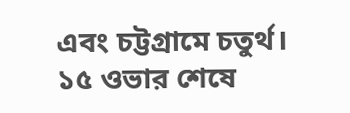এবং চট্টগ্রামে চতুর্থ।
১৫ ওভার শেষে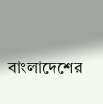বাংলাদেশের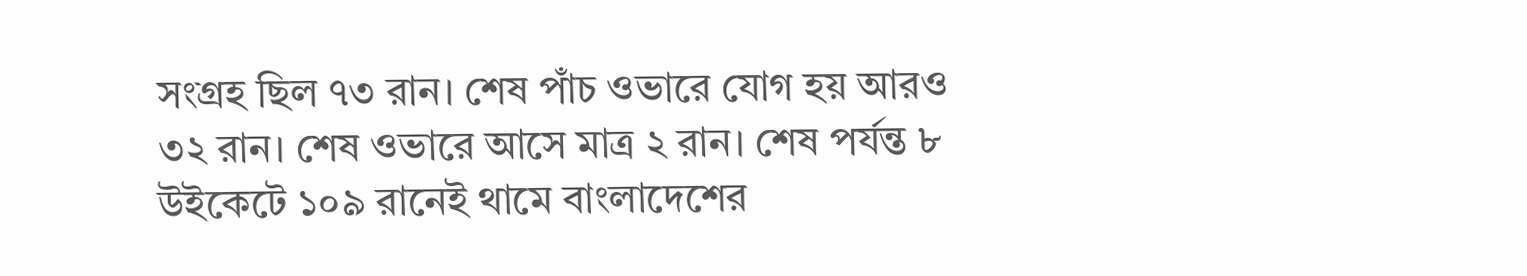সংগ্রহ ছিল ৭৩ রান। শেষ পাঁচ ওভারে যোগ হয় আরও ৩২ রান। শেষ ওভারে আসে মাত্র ২ রান। শেষ পর্যন্ত ৮ উইকেটে ১০৯ রানেই থামে বাংলাদেশের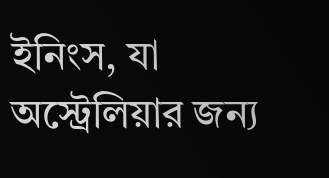ইনিংস, যা অস্ট্রেলিয়ার জন্য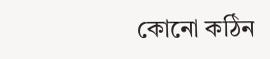কোনো কঠিন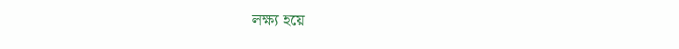লক্ষ্য হয়ে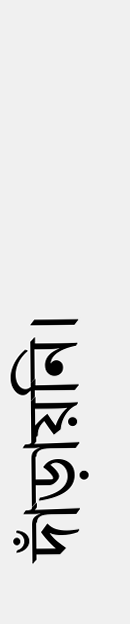দাঁড়ায়নি।